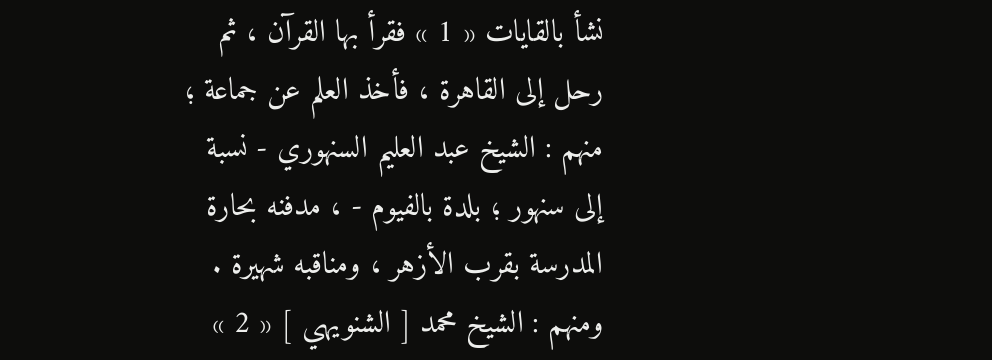نشأ بالقايات « 1 » فقرأ بها القرآن ، ثم رحل إلى القاهرة ، فأخذ العلم عن جماعة ؛ منهم : الشيخ عبد العليم السنهوري - نسبة إلى سنهور ؛ بلدة بالفيوم - ، مدفنه بحارة المدرسة بقرب الأزهر ، ومناقبه شهيرة .
ومنهم : الشيخ محمد [ الشنويهي ] « 2 »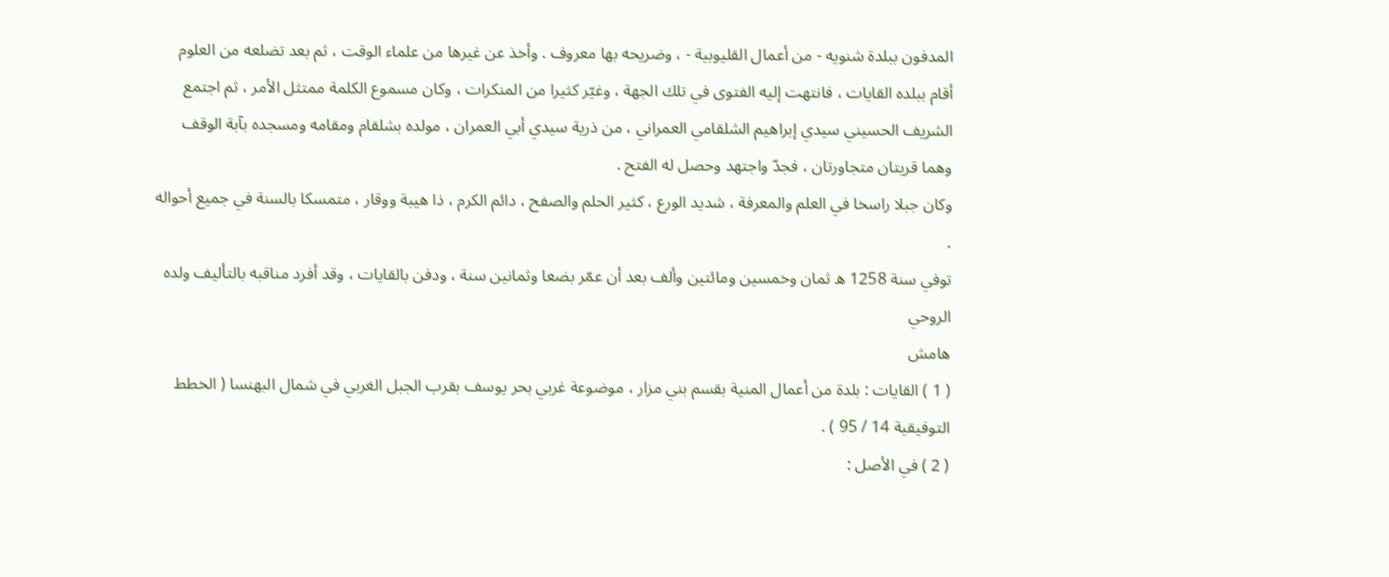المدفون ببلدة شنويه - من أعمال القليوبية - ، وضريحه بها معروف . وأخذ عن غيرها من علماء الوقت ، ثم بعد تضلعه من العلوم أقام ببلده القايات ، فانتهت إليه الفتوى في تلك الجهة ، وغيّر كثيرا من المنكرات ، وكان مسموع الكلمة ممتثل الأمر ، ثم اجتمع الشريف الحسيني سيدي إبراهيم الشلقامي العمراني ، من ذرية سيدي أبي العمران ، مولده بشلقام ومقامه ومسجده بآبة الوقف وهما قريتان متجاورتان ، فجدّ واجتهد وحصل له الفتح .
وكان جبلا راسخا في العلم والمعرفة ، شديد الورع ، كثير الحلم والصفح ، دائم الكرم ، ذا هيبة ووقار ، متمسكا بالسنة في جميع أحواله .
توفي سنة 1258 ه ثمان وخمسين ومائتين وألف بعد أن عمّر بضعا وثمانين سنة ، ودفن بالقايات ، وقد أفرد مناقبه بالتأليف ولده الروحي
هامش
( 1 ) القايات : بلدة من أعمال المنية بقسم بني مزار ، موضوعة غربي بحر يوسف بقرب الجبل الغربي في شمال البهنسا ( الخطط التوفيقية 14 / 95 ) .
( 2 ) في الأصل :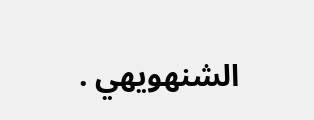الشنهويهي .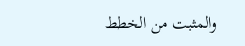والمثبت من الخطط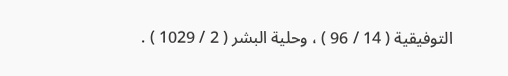التوفيقية ( 14 / 96 ) ، وحلية البشر ( 2 / 1029 ) .